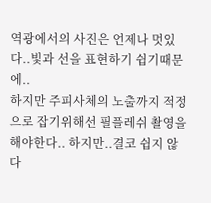역광에서의 사진은 언제나 멋있다..빛과 선을 표현하기 쉽기때문에..
하지만 주피사체의 노출까지 적정으로 잡기위해선 필플레쉬 촬영을 해야한다.. 하지만..결코 쉽지 않다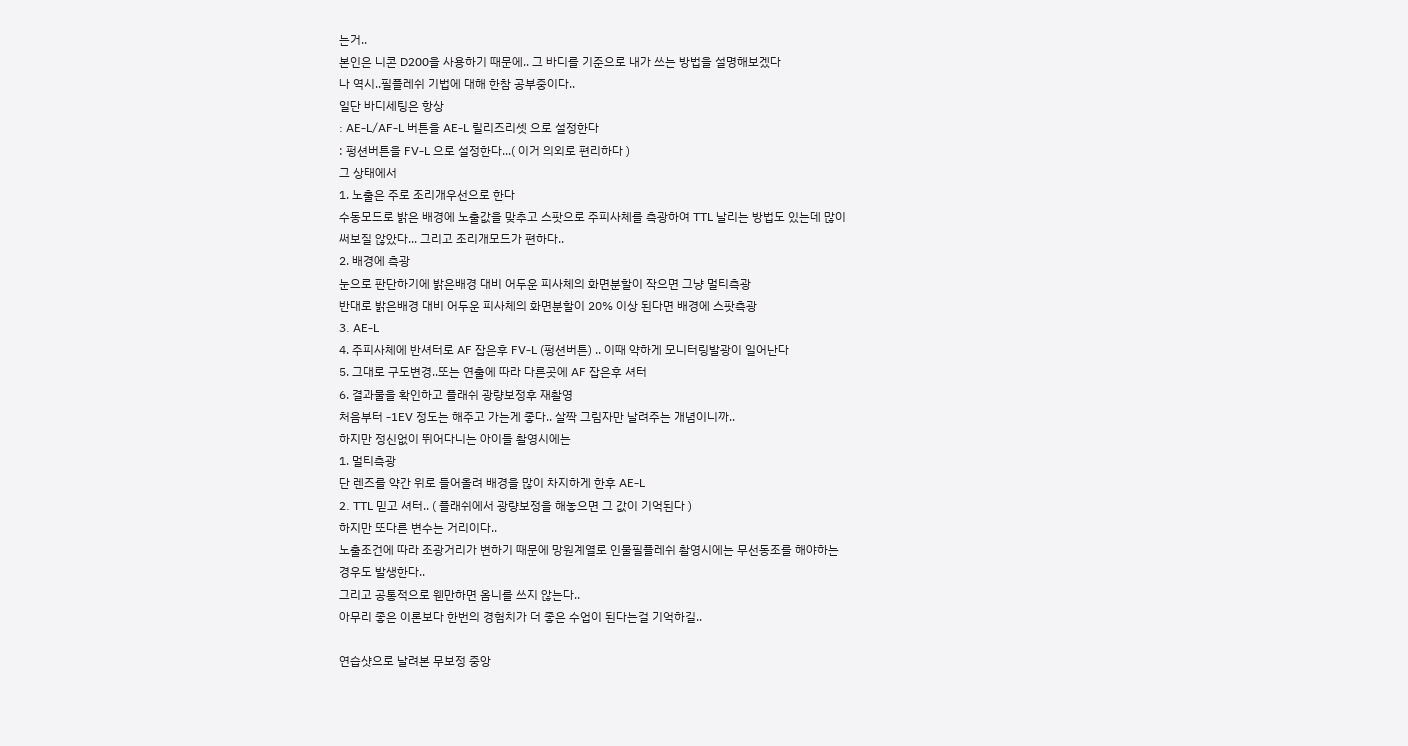는거..
본인은 니콘 D200을 사용하기 때문에.. 그 바디를 기준으로 내가 쓰는 방법을 설명해보겠다
나 역시..필플레쉬 기법에 대해 한참 공부중이다..
일단 바디세팅은 항상
: AE-L/AF-L 버튼을 AE-L 릴리즈리셋 으로 설정한다
: 펑션버튼을 FV-L 으로 설정한다...( 이거 의외로 편리하다 )
그 상태에서
1. 노출은 주로 조리개우선으로 한다
수동모드로 밝은 배경에 노출값을 맞추고 스팟으로 주피사체를 측광하여 TTL 날리는 방법도 있는데 많이
써보질 않았다... 그리고 조리개모드가 편하다..
2. 배경에 측광
눈으로 판단하기에 밝은배경 대비 어두운 피사체의 화면분할이 작으면 그냥 멀티측광
반대로 밝은배경 대비 어두운 피사체의 화면분할이 20% 이상 된다면 배경에 스팟측광
3. AE-L
4. 주피사체에 반셔터로 AF 잡은후 FV-L (펑션버튼) .. 이때 약하게 모니터링발광이 일어난다
5. 그대로 구도변경..또는 연출에 따라 다른곳에 AF 잡은후 셔터
6. 결과물을 확인하고 플래쉬 광량보정후 재촬영
처음부터 -1EV 정도는 해주고 가는게 좋다.. 살짝 그림자만 날려주는 개념이니까..
하지만 정신없이 뛰어다니는 아이들 촬영시에는
1. 멀티측광
단 렌즈를 약간 위로 들어올려 배경을 많이 차지하게 한후 AE-L
2. TTL 믿고 셔터.. ( 플래쉬에서 광량보정을 해놓으면 그 값이 기억된다 )
하지만 또다른 변수는 거리이다..
노출조건에 따라 조광거리가 변하기 때문에 망원계열로 인물필플레쉬 촬영시에는 무선동조를 해야하는
경우도 발생한다..
그리고 공통적으로 웬만하면 옴니를 쓰지 않는다..
아무리 좋은 이론보다 한번의 경험치가 더 좋은 수업이 된다는걸 기억하길..

연습샷으로 날려본 무보정 중앙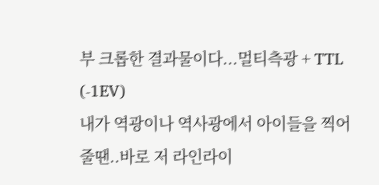부 크롭한 결과물이다...멀티측광 + TTL (-1EV)
내가 역광이나 역사광에서 아이들을 찍어줄땐..바로 저 라인라이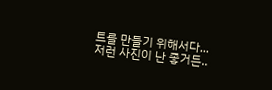트를 만들기 위해서다...
저런 사진이 난 좋거든..